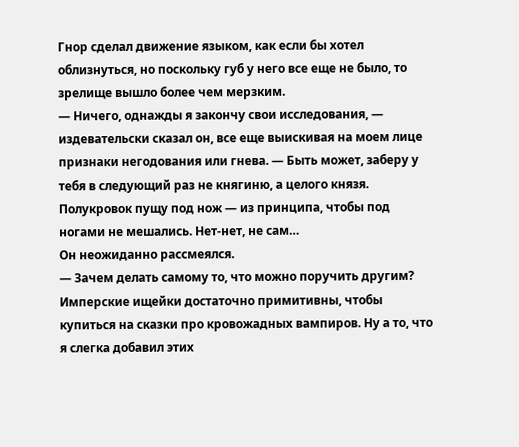Гнор сделал движение языком, как если бы хотел облизнуться, но поскольку губ у него все еще не было, то зрелище вышло более чем мерзким.
— Ничего, однажды я закончу свои исследования, — издевательски сказал он, все еще выискивая на моем лице признаки негодования или гнева. — Быть может, заберу у тебя в следующий раз не княгиню, а целого князя. Полукровок пущу под нож — из принципа, чтобы под ногами не мешались. Нет-нет, не сам…
Он неожиданно рассмеялся.
— Зачем делать самому то, что можно поручить другим? Имперские ищейки достаточно примитивны, чтобы купиться на сказки про кровожадных вампиров. Ну а то, что я слегка добавил этих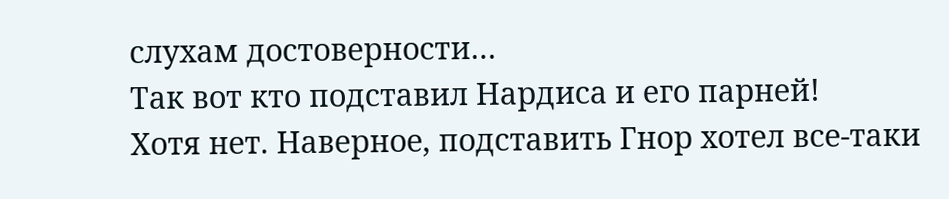слухам достоверности…
Так вот кто подставил Нардиса и его парней!
Хотя нет. Наверное, подставить Гнор хотел все-таки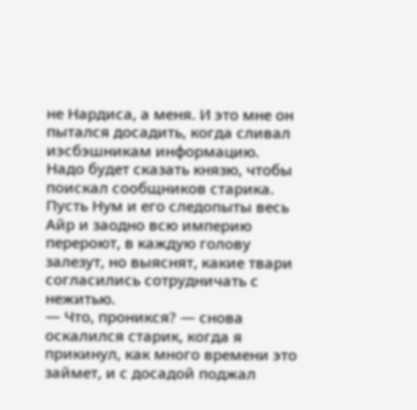не Нардиса, а меня. И это мне он пытался досадить, когда сливал иэсбэшникам информацию.
Надо будет сказать князю, чтобы поискал сообщников старика. Пусть Нум и его следопыты весь Айр и заодно всю империю перероют, в каждую голову залезут, но выяснят, какие твари согласились сотрудничать с нежитью.
— Что, проникся? — снова оскалился старик, когда я прикинул, как много времени это займет, и с досадой поджал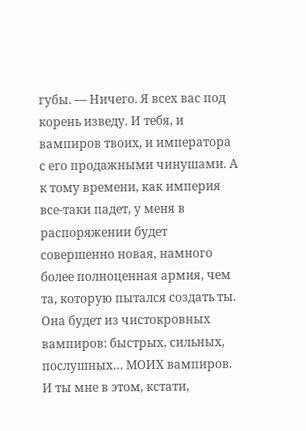губы. — Ничего. Я всех вас под корень изведу. И тебя, и вампиров твоих, и императора с его продажными чинушами. А к тому времени, как империя все-таки падет, у меня в распоряжении будет совершенно новая, намного более полноценная армия, чем та, которую пытался создать ты. Она будет из чистокровных вампиров: быстрых, сильных, послушных… МОИХ вампиров. И ты мне в этом, кстати,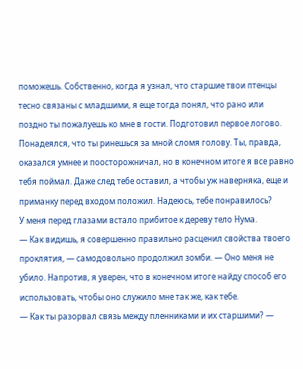поможешь. Собственно, когда я узнал, что старшие твои птенцы тесно связаны с младшими, я еще тогда понял, что рано или поздно ты пожалуешь ко мне в гости. Подготовил первое логово. Понадеялся, что ты ринешься за мной сломя голову. Ты, правда, оказался умнее и поосторожничал, но в конечном итоге я все равно тебя поймал. Даже след тебе оставил, а чтобы уж наверняка, еще и приманку перед входом положил. Надеюсь, тебе понравилось?
У меня перед глазами встало прибитое к дереву тело Нума.
— Как видишь, я совершенно правильно расценил свойства твоего проклятия, — самодовольно продолжил зомби. — Оно меня не убило. Напротив, я уверен, что в конечном итоге найду способ его использовать, чтобы оно служило мне так же, как тебе.
— Как ты разорвал связь между пленниками и их старшими? —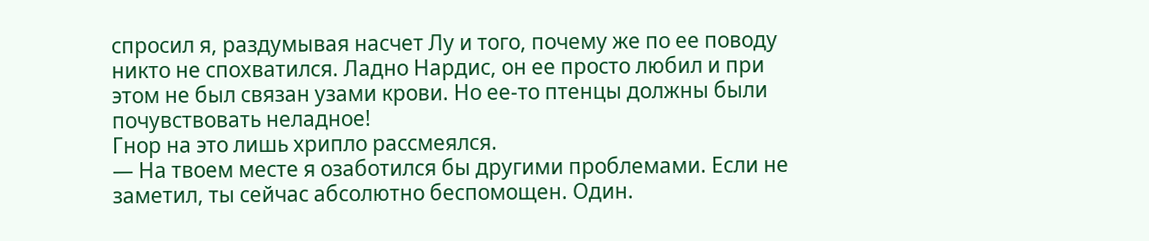спросил я, раздумывая насчет Лу и того, почему же по ее поводу никто не спохватился. Ладно Нардис, он ее просто любил и при этом не был связан узами крови. Но ее-то птенцы должны были почувствовать неладное!
Гнор на это лишь хрипло рассмеялся.
— На твоем месте я озаботился бы другими проблемами. Если не заметил, ты сейчас абсолютно беспомощен. Один.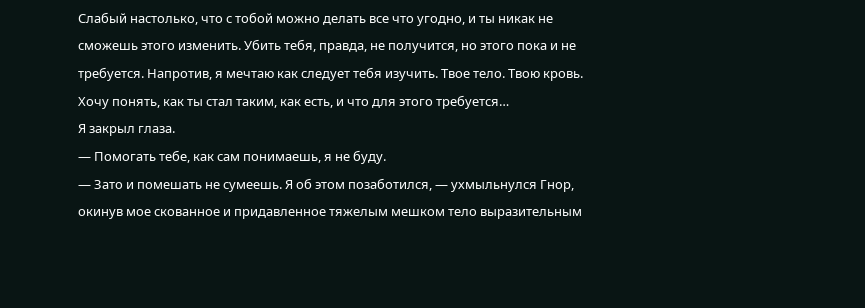Слабый настолько, что с тобой можно делать все что угодно, и ты никак не сможешь этого изменить. Убить тебя, правда, не получится, но этого пока и не требуется. Напротив, я мечтаю как следует тебя изучить. Твое тело. Твою кровь. Хочу понять, как ты стал таким, как есть, и что для этого требуется…
Я закрыл глаза.
— Помогать тебе, как сам понимаешь, я не буду.
— Зато и помешать не сумеешь. Я об этом позаботился, — ухмыльнулся Гнор, окинув мое скованное и придавленное тяжелым мешком тело выразительным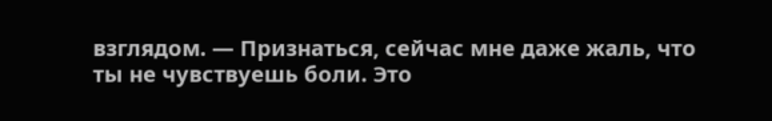взглядом. — Признаться, сейчас мне даже жаль, что ты не чувствуешь боли. Это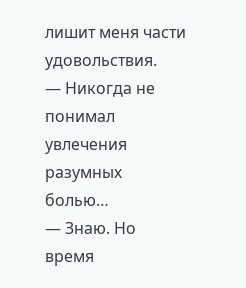лишит меня части удовольствия.
— Никогда не понимал увлечения разумных болью…
— Знаю. Но время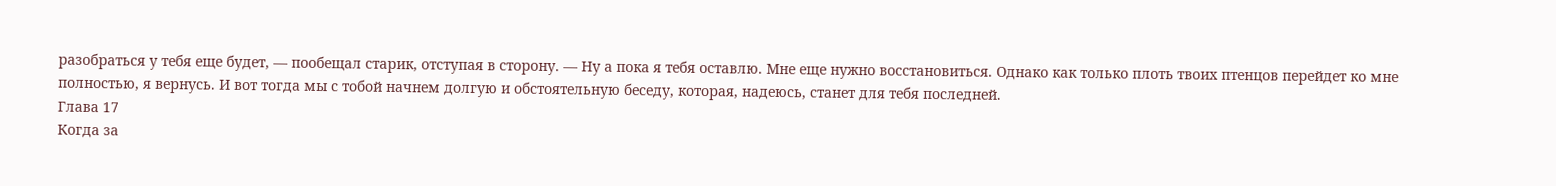разобраться у тебя еще будет, — пообещал старик, отступая в сторону. — Ну а пока я тебя оставлю. Мне еще нужно восстановиться. Однако как только плоть твоих птенцов перейдет ко мне полностью, я вернусь. И вот тогда мы с тобой начнем долгую и обстоятельную беседу, которая, надеюсь, станет для тебя последней.
Глава 17
Когда за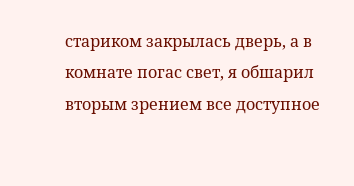стариком закрылась дверь, а в комнате погас свет, я обшарил вторым зрением все доступное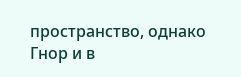пространство, однако Гнор и в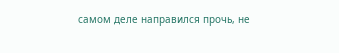самом деле направился прочь, не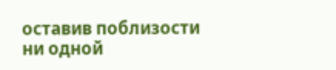оставив поблизости ни одной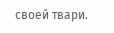своей твари.